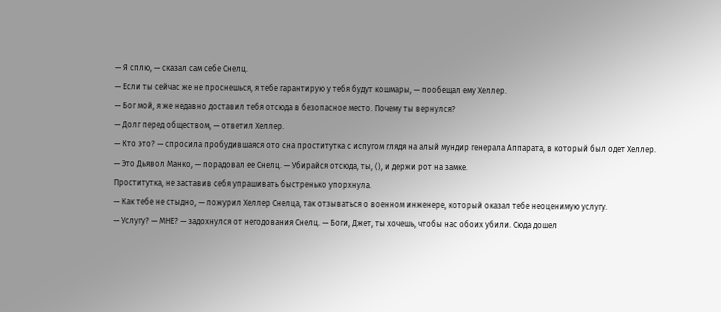— Я сплю, — сказал сам себе Снелц.
— Если ты сейчас же не проснешься, я тебе гарантирую у тебя будут кошмары, — пообещал ему Хеллер.
— Бог мой, я же недавно доставил тебя отсюда в безопасное место. Почему ты вернулся?
— Долг перед обществом, — ответил Хеллер.
— Кто это? — спросила пробудившаяся ото сна проститутка с испугом глядя на алый мундир генерала Аппарата, в который был одет Хеллер.
— Это Дьявол Манко, — порадовал ее Снелц. — Убирайся отсюда, ты, (), и держи рот на замке.
Проститутка, не заставив себя упрашивать быстренько упорхнула.
— Как тебе не стыдно, — пожурил Хеллер Снелца, так отзываться о военном инженере, который оказал тебе неоценимую услугу.
— Услугу? — МНЕ? — задохнулся от негодования Снелц. — Боги, Джет, ты хочешь, чтобы нас обоих убили. Сюда дошел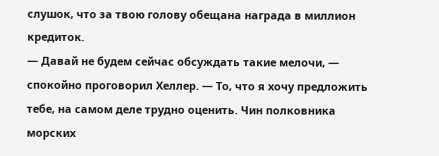слушок, что за твою голову обещана награда в миллион кредиток.
— Давай не будем сейчас обсуждать такие мелочи, — спокойно проговорил Хеллер. — То, что я хочу предложить тебе, на самом деле трудно оценить. Чин полковника морских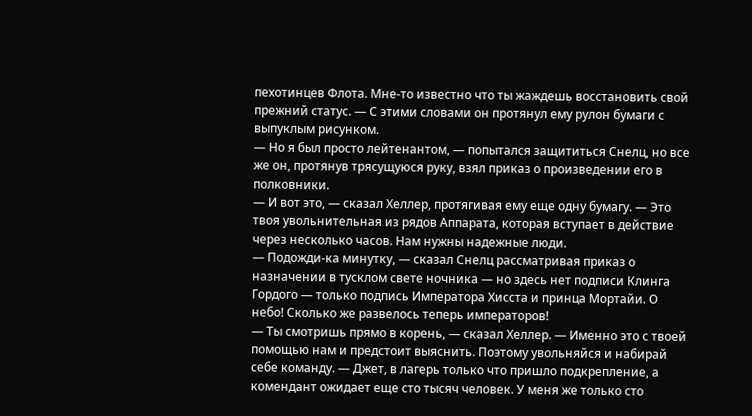пехотинцев Флота. Мне-то известно что ты жаждешь восстановить свой прежний статус. — С этими словами он протянул ему рулон бумаги с выпуклым рисунком.
— Но я был просто лейтенантом, — попытался защититься Снелц, но все же он, протянув трясущуюся руку, взял приказ о произведении его в полковники.
— И вот это, — сказал Хеллер, протягивая ему еще одну бумагу. — Это твоя увольнительная из рядов Аппарата, которая вступает в действие через несколько часов. Нам нужны надежные люди.
— Подожди-ка минутку, — сказал Снелц рассматривая приказ о назначении в тусклом свете ночника — но здесь нет подписи Клинга Гордого — только подпись Императора Хисста и принца Мортайи. О небо! Сколько же развелось теперь императоров!
— Ты смотришь прямо в корень, — сказал Хеллер. — Именно это с твоей помощью нам и предстоит выяснить. Поэтому увольняйся и набирай себе команду. — Джет, в лагерь только что пришло подкрепление, а комендант ожидает еще сто тысяч человек. У меня же только сто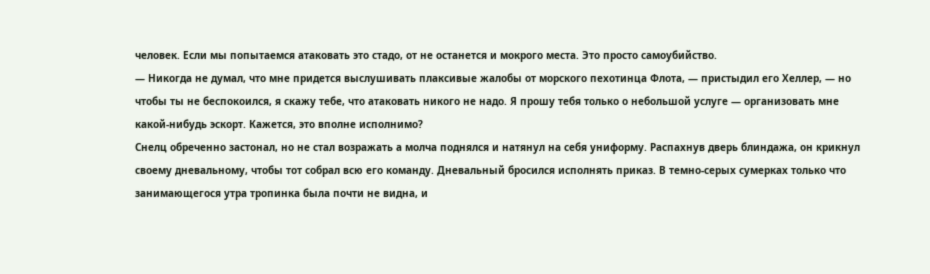человек. Если мы попытаемся атаковать это стадо, от не останется и мокрого места. Это просто самоубийство.
— Никогда не думал, что мне придется выслушивать плаксивые жалобы от морского пехотинца Флота, — пристыдил его Хеллер, — но чтобы ты не беспокоился, я скажу тебе, что атаковать никого не надо. Я прошу тебя только о небольшой услуге — организовать мне какой-нибудь эскорт. Кажется, это вполне исполнимо?
Снелц обреченно застонал, но не стал возражать а молча поднялся и натянул на себя униформу. Распахнув дверь блиндажа, он крикнул своему дневальному, чтобы тот собрал всю его команду. Дневальный бросился исполнять приказ. В темно-серых сумерках только что занимающегося утра тропинка была почти не видна, и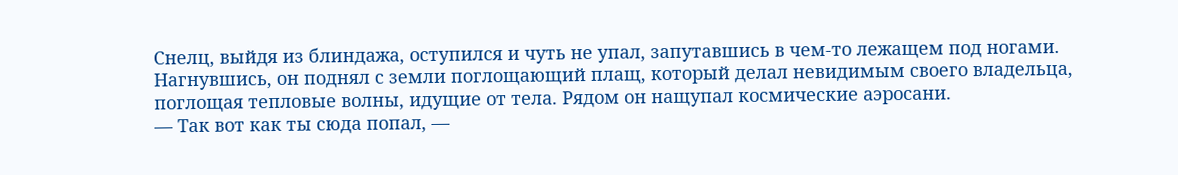Снелц, выйдя из блиндажа, оступился и чуть не упал, запутавшись в чем-то лежащем под ногами. Нагнувшись, он поднял с земли поглощающий плащ, который делал невидимым своего владельца, поглощая тепловые волны, идущие от тела. Рядом он нащупал космические аэросани.
— Так вот как ты сюда попал, —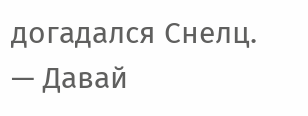догадался Снелц.
— Давай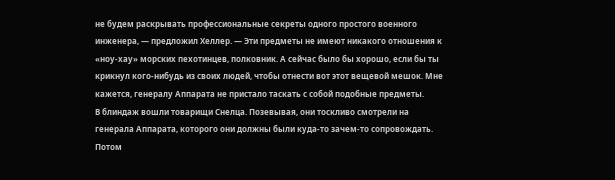не будем раскрывать профессиональные секреты одного простого военного инженера, — предложил Хеллер. — Эти предметы не имеют никакого отношения к «ноу-хау» морских пехотинцев, полковник. А сейчас было бы хорошо, если бы ты крикнул кого-нибудь из своих людей, чтобы отнести вот этот вещевой мешок. Мне кажется, генералу Аппарата не пристало таскать с собой подобные предметы.
В блиндаж вошли товарищи Снелца. Позевывая, они тоскливо смотрели на генерала Аппарата, которого они должны были куда-то зачем-то сопровождать. Потом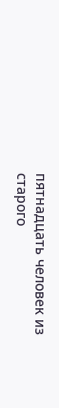пятнадцать человек из старого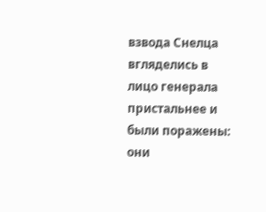взвода Снелца вгляделись в лицо генерала пристальнее и были поражены: они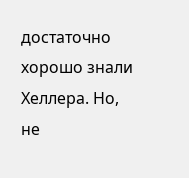достаточно хорошо знали Хеллера. Но, не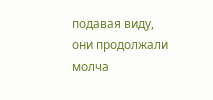подавая виду, они продолжали молча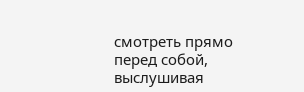смотреть прямо перед собой, выслушивая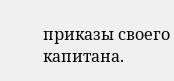приказы своего капитана.